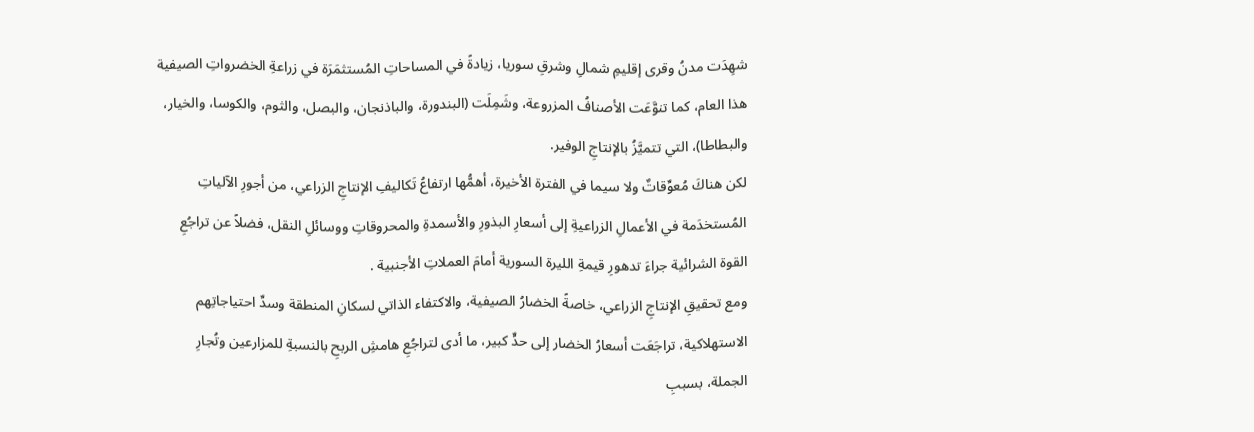شهِدَت مدنُ وقرى إقليمِ شمالِ وشرقِ سوريا، زيادةً في المساحاتِ المُستثمَرَة في زراعةِ الخضرواتِ الصيفية هذا العام، كما تنوَّعَت الأصنافُ المزروعة، وشَمِلَت (البندورة، والباذنجان، والبصل، والثوم، والكوسا، والخيار، والبطاطا)، التي تتميَّزُ بالإنتاجِ الوفير.
لكن هناكَ مُعوِّقاتٌ ولا سيما في الفترة الأخيرة، أهمُّها ارتفاعُ تَكاليفِ الإنتاجِ الزراعي، من أجورِ الآلياتِ المُستخدَمة في الأعمالِ الزراعيةِ إلى أسعارِ البذورِ والأسمدةِ والمحروقاتِ ووسائلِ النقل، فضلاً عن تراجُعِ القوة الشرائية جراءَ تدهورِ قيمةِ الليرة السورية أمامَ العملاتِ الأجنبية .
ومع تحقيقِ الإنتاجِ الزراعي، خاصةً الخضارُ الصيفية، والاكتفاء الذاتي لسكانِ المنطقة وسدِّ احتياجاتِهم الاستهلاكية، تراجَعَت أسعارُ الخضار إلى حدٍّ كبير، ما أدى لتراجُعِ هامشِ الربحِ بالنسبةِ للمزارعين وتُجارِ الجملة، بسببِ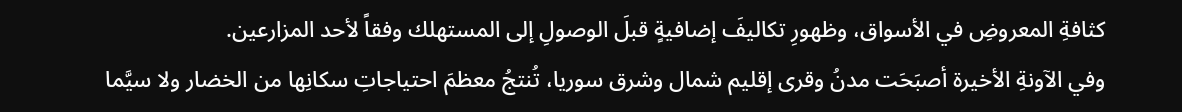كثافةِ المعروضِ في الأسواق، وظهورِ تكاليفَ إضافيةٍ قبلَ الوصولِ إلى المستهلك وفقاً لأحد المزارعين.
وفي الآونةِ الأخيرة أصبَحَت مدنُ وقرى إقليم شمال وشرق سوريا، تُنتجُ معظمَ احتياجاتِ سكانِها من الخضار ولا سيَّما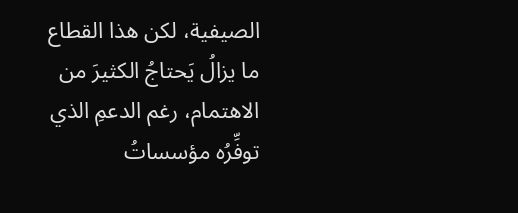الصيفية، لكن هذا القطاع ما يزالُ يَحتاجُ الكثيرَ من الاهتمام، رغم الدعمِ الذي توفِّرُه مؤسساتُ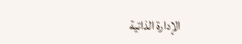الإدارة الذاتية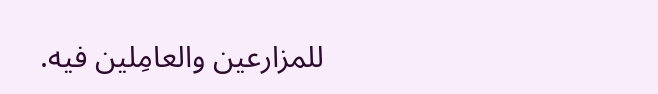للمزارعين والعامِلين فيه.